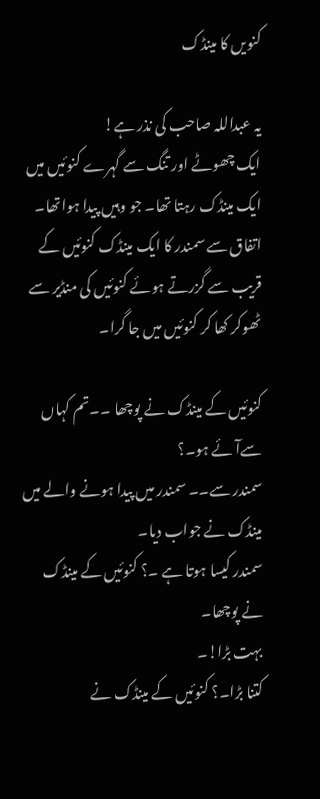کنویں کا مینڈک

یہ عبداللہ صاحب کی نذر ہے!
ایک چھوٹے اور تنگ سے گہرے کنوئیں میں ایک مینڈک رہتا تھا۔ جو وہیں پیدا ہواتھا۔ اتفاق سے سمندر کا ایک مینڈک کنوئیں کے قریب سے گزرتے ہوئے کنوئیں کی منڈیر سے ٹھوکر کھا کر کنوئیں میں جا گرا۔

کنوئیں کے مینڈک نے پوچھا ۔۔تم کہاں سے‌آئے ہو۔؟
سمندر سے۔۔ سمندر میں پیدا ہونے والے میں مینڈک نے جواب دیا۔
سمندر کیسا ہوتا ہے ۔؟ کنوئیں کے مینڈک نے پوچھا۔
بہت بڑا!۔
کتنا بڑا۔؟ کنوئیں کے مینڈک نے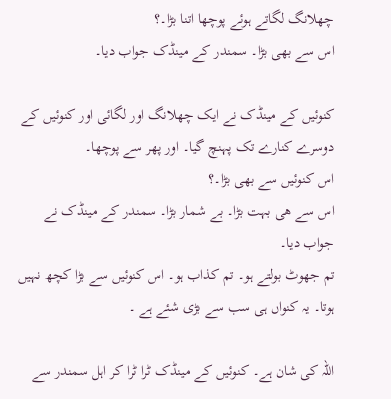چھلانگ لگاتے ہوئے پوچھا اتنا بڑا۔؟
اس سے بھی بڑا۔ سمندر کے مینڈک جواب دیا۔

کنوئیں کے مینڈک نے ایک چھلانگ اور لگائی اور کنوئیں کے دوسرے کنارے تک پہنچ گیا۔ اور پھر سے پوچھا۔
اس کنوئیں سے بھی بڑا۔؟
اس سے ھی بہت بڑا۔ بے شمار بڑا۔ سمندر کے مینڈک نے جواب دیا۔
تم جھوٹ بولتے ہو۔ تم کذاب ہو۔ اس کنوئیں سے بڑا کچھ نہیں ہوتا۔ یہ کنواں ہی سب سے بڑی شئے ہے ۔

اللہ کی شان ہے۔ کنوئیں کے مینڈک ٹرا ٹرا کر اہل سمندر سے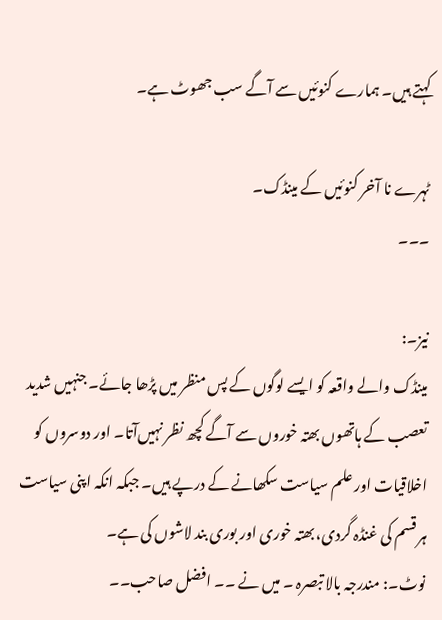کہتے ہیں۔ ہمارے کنوئیں سے آگے سب جھوٹ ہے۔

ٹہرے نا آخر کنوئیں کے مینڈک۔
۔۔۔

نیز۔:
مینڈک والے واقعہ کو ایسے لوگوں کے پس منظر میں پڑھا جائے۔ جنہیں شدید تعصب کے ہاتھوں بھتہ خوروں سے آگے کچھ نظر نہیں‌آتا۔ اور دوسروں کو اخلاقیات اور علم سیاست سکھانے کے درپے ہیں۔ جبکہ انکہ اپنی سیاست ہر قسم کی غنڈہ گردی، بھتہ خوری اور بوری بند لاشوں کی ہے۔
نوٹ۔: مندرجہ بالا تبصرہ ۔ میں نے ۔۔ افضل صاحب۔۔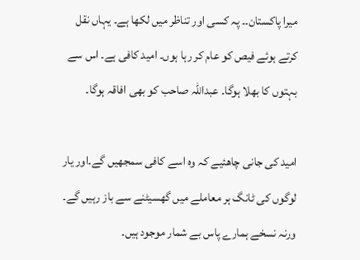میرا پاکستان۔۔ پہ کسی اور تناظر میں لکھا ہے۔ یہاں نقل کرتے ہوئے فیص کو عام کر رہا ہوں۔ امید کافی ہے۔ اس سے بہتوں کا بھلا ہوگا۔ عبداللہ صاحب کو بھی افاقہ ہوگا۔

امید کی جانی چاھئیے کہ وہ اسے کافی سمجھیں گے۔اور یار لوگوں کی ٹانگ ہر معاملے میں گھسیٹنے سے باز رہیں گے۔ ورنہ نسخے ہمارے پاس بے شمار موجود ہیں۔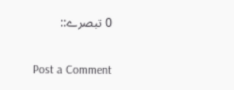0 تبصرے::

Post a Comment